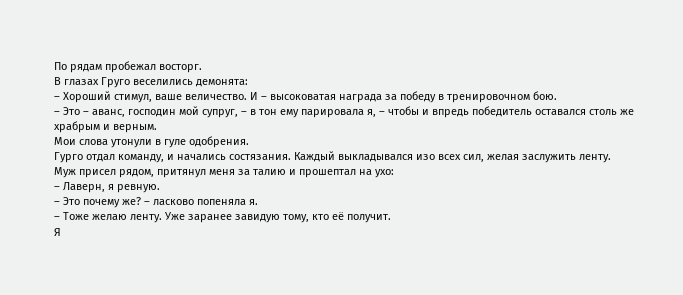По рядам пробежал восторг.
В глазах Груго веселились демонята:
– Хороший стимул, ваше величество. И – высоковатая награда за победу в тренировочном бою.
– Это – аванс, господин мой супруг, – в тон ему парировала я, – чтобы и впредь победитель оставался столь же храбрым и верным.
Мои слова утонули в гуле одобрения.
Гурго отдал команду, и начались состязания. Каждый выкладывался изо всех сил, желая заслужить ленту.
Муж присел рядом, притянул меня за талию и прошептал на ухо:
– Лаверн, я ревную.
– Это почему же? – ласково попеняла я.
– Тоже желаю ленту. Уже заранее завидую тому, кто её получит.
Я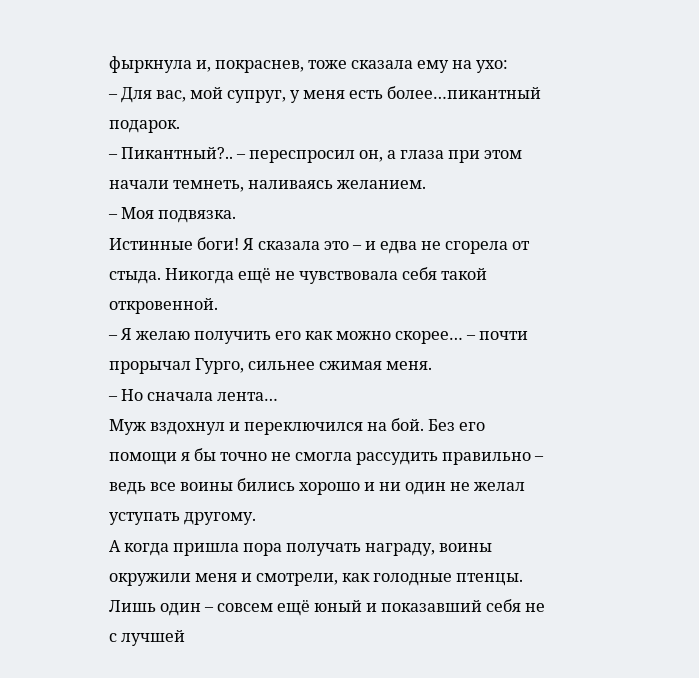фыркнула и, покраснев, тоже сказала ему на ухо:
– Для вас, мой супруг, у меня есть более…пикантный подарок.
– Пикантный?.. – переспросил он, а глаза при этом начали темнеть, наливаясь желанием.
– Моя подвязка.
Истинные боги! Я сказала это – и едва не сгорела от стыда. Никогда ещё не чувствовала себя такой откровенной.
– Я желаю получить его как можно скорее… – почти прорычал Гурго, сильнее сжимая меня.
– Но сначала лента…
Муж вздохнул и переключился на бой. Без его помощи я бы точно не смогла рассудить правильно – ведь все воины бились хорошо и ни один не желал уступать другому.
А когда пришла пора получать награду, воины окружили меня и смотрели, как голодные птенцы. Лишь один – совсем ещё юный и показавший себя не с лучшей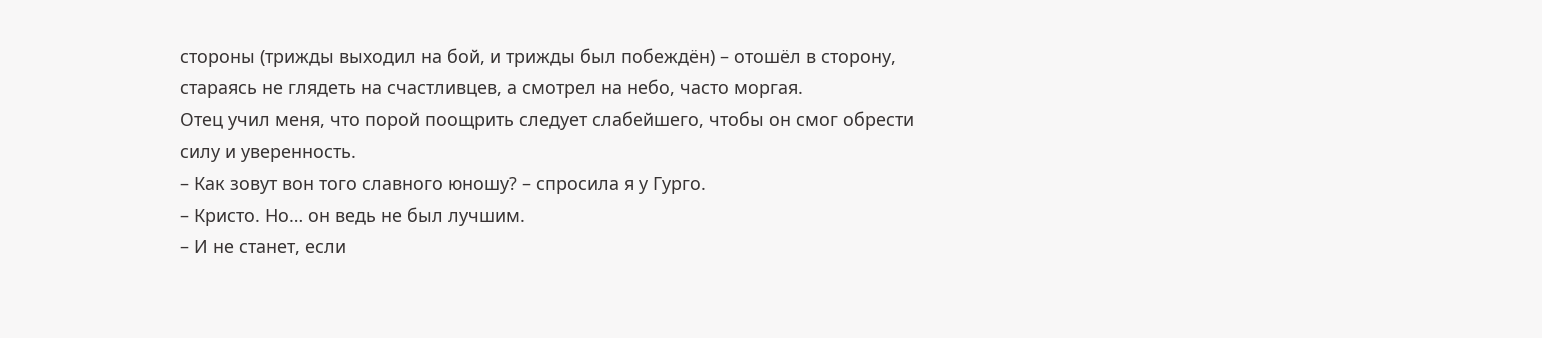стороны (трижды выходил на бой, и трижды был побеждён) – отошёл в сторону, стараясь не глядеть на счастливцев, а смотрел на небо, часто моргая.
Отец учил меня, что порой поощрить следует слабейшего, чтобы он смог обрести силу и уверенность.
– Как зовут вон того славного юношу? – спросила я у Гурго.
– Кристо. Но… он ведь не был лучшим.
– И не станет, если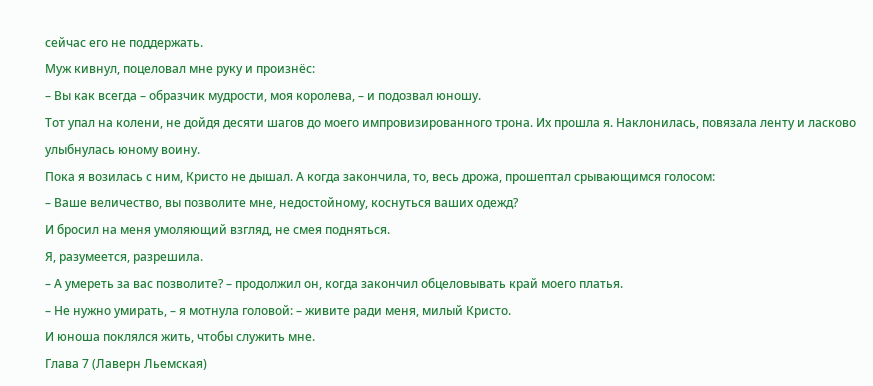сейчас его не поддержать.
Муж кивнул, поцеловал мне руку и произнёс:
– Вы как всегда – образчик мудрости, моя королева, – и подозвал юношу.
Тот упал на колени, не дойдя десяти шагов до моего импровизированного трона. Их прошла я. Наклонилась, повязала ленту и ласково улыбнулась юному воину.
Пока я возилась с ним, Кристо не дышал. А когда закончила, то, весь дрожа, прошептал срывающимся голосом:
– Ваше величество, вы позволите мне, недостойному, коснуться ваших одежд?
И бросил на меня умоляющий взгляд, не смея подняться.
Я, разумеется, разрешила.
– А умереть за вас позволите? – продолжил он, когда закончил обцеловывать край моего платья.
– Не нужно умирать, – я мотнула головой: – живите ради меня, милый Кристо.
И юноша поклялся жить, чтобы служить мне.
Глава 7 (Лаверн Льемская)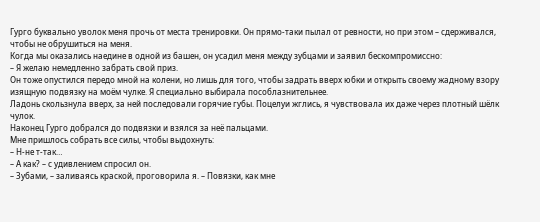Гурго буквально уволок меня прочь от места тренировки. Он прямо-таки пылал от ревности, но при этом – сдерживался, чтобы не обрушиться на меня.
Когда мы оказались наедине в одной из башен, он усадил меня между зубцами и заявил бескомпромиссно:
– Я желаю немедленно забрать свой приз.
Он тоже опустился передо мной на колени, но лишь для того, чтобы задрать вверх юбки и открыть своему жадному взору изящную подвязку на моём чулке. Я специально выбирала пособлазнительнее.
Ладонь скользнула вверх, за ней последовали горячие губы. Поцелуи жглись, я чувствовала их даже через плотный шёлк чулок.
Наконец Гурго добрался до подвязки и взялся за неё пальцами.
Мне пришлось собрать все силы, чтобы выдохнуть:
– Н-не т-так…
– А как? – с удивлением спросил он.
– Зубами, – заливаясь краской, проговорила я. – Повязки, как мне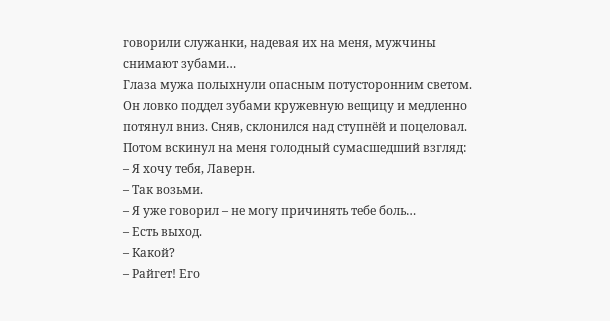говорили служанки, надевая их на меня, мужчины снимают зубами…
Глаза мужа полыхнули опасным потусторонним светом. Он ловко поддел зубами кружевную вещицу и медленно потянул вниз. Сняв, склонился над ступнёй и поцеловал.
Потом вскинул на меня голодный сумасшедший взгляд:
– Я хочу тебя, Лаверн.
– Так возьми.
– Я уже говорил – не могу причинять тебе боль…
– Есть выход.
– Какой?
– Райгет! Его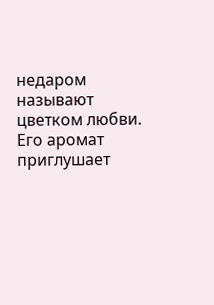недаром называют цветком любви. Его аромат приглушает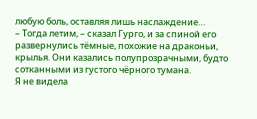любую боль, оставляя лишь наслаждение…
– Тогда летим, – сказал Гурго, и за спиной его развернулись тёмные, похожие на драконьи, крылья. Они казались полупрозрачными, будто сотканными из густого чёрного тумана.
Я не видела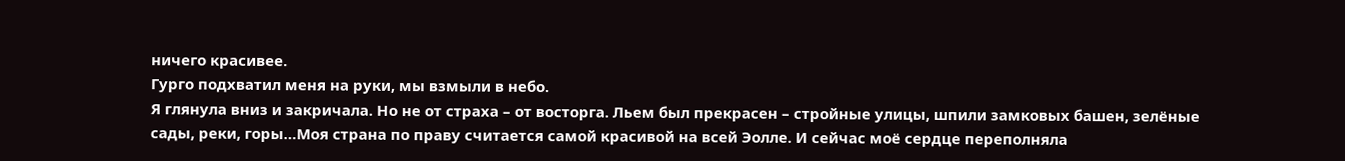ничего красивее.
Гурго подхватил меня на руки, мы взмыли в небо.
Я глянула вниз и закричала. Но не от страха – от восторга. Льем был прекрасен – стройные улицы, шпили замковых башен, зелёные сады, реки, горы…Моя страна по праву считается самой красивой на всей Эолле. И сейчас моё сердце переполняла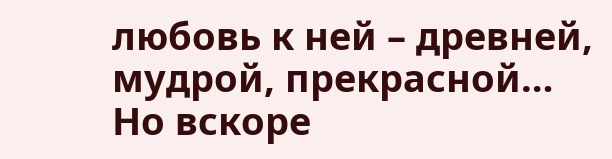любовь к ней – древней, мудрой, прекрасной…
Но вскоре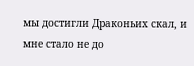мы достигли Драконьих скал, и мне стало не до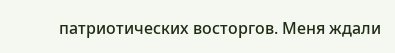патриотических восторгов. Меня ждали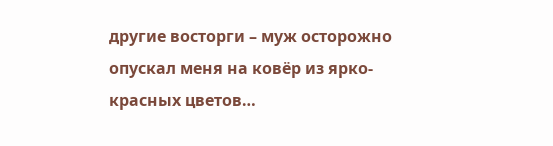другие восторги – муж осторожно опускал меня на ковёр из ярко-красных цветов…